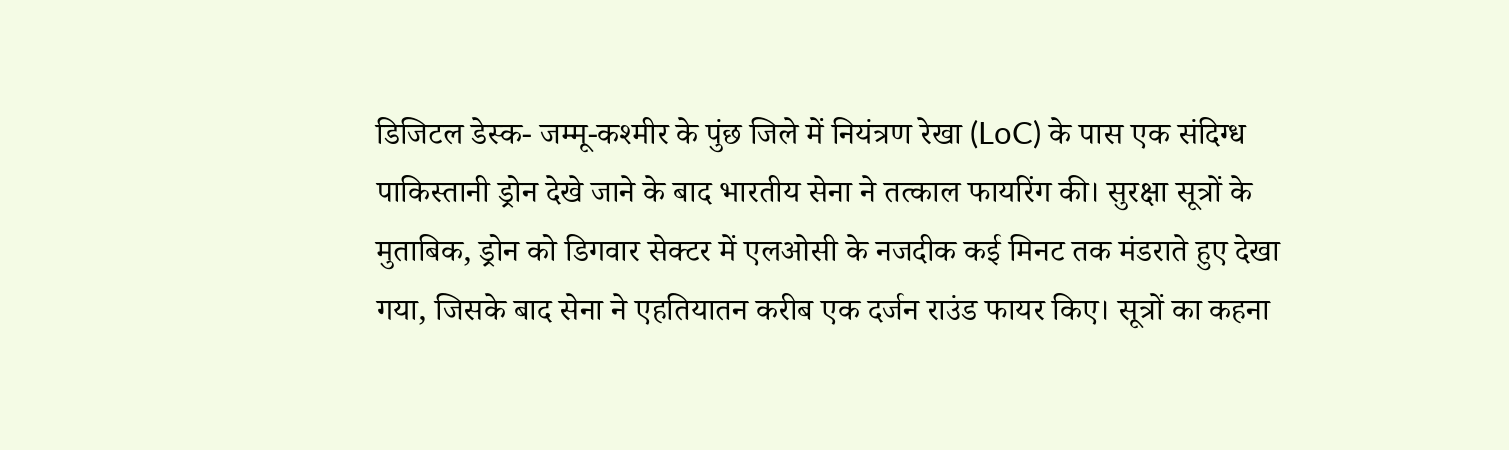डिजिटल डेस्क- जम्मू-कश्मीर के पुंछ जिले में नियंत्रण रेखा (LoC) के पास एक संदिग्ध पाकिस्तानी ड्रोन देखे जाने के बाद भारतीय सेना ने तत्काल फायरिंग की। सुरक्षा सूत्रों के मुताबिक, ड्रोन को डिगवार सेक्टर में एलओसी के नजदीक कई मिनट तक मंडराते हुए देखा गया, जिसके बाद सेना ने एहतियातन करीब एक दर्जन राउंड फायर किए। सूत्रों का कहना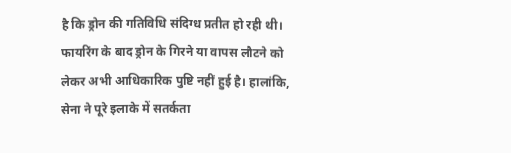है कि ड्रोन की गतिविधि संदिग्ध प्रतीत हो रही थी। फायरिंग के बाद ड्रोन के गिरने या वापस लौटने को लेकर अभी आधिकारिक पुष्टि नहीं हुई है। हालांकि, सेना ने पूरे इलाके में सतर्कता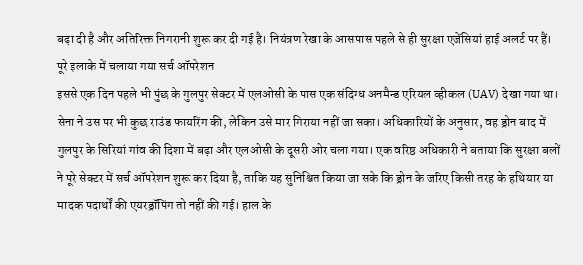बढ़ा दी है और अतिरिक्त निगरानी शुरू कर दी गई है। नियंत्रण रेखा के आसपास पहले से ही सुरक्षा एजेंसियां हाई अलर्ट पर हैं।
पूरे इलाके में चलाया गया सर्च ऑपरेशन
इससे एक दिन पहले भी पुंछ के गुलपुर सेक्टर में एलओसी के पास एक संदिग्ध अनमैन्ड एरियल व्हीकल (UAV) देखा गया था। सेना ने उस पर भी कुछ राउंड फायरिंग की, लेकिन उसे मार गिराया नहीं जा सका। अधिकारियों के अनुसार, वह ड्रोन बाद में गुलपुर के सिरियां गांव की दिशा में बढ़ा और एलओसी के दूसरी ओर चला गया। एक वरिष्ठ अधिकारी ने बताया कि सुरक्षा बलों ने पूरे सेक्टर में सर्च ऑपरेशन शुरू कर दिया है, ताकि यह सुनिश्चित किया जा सके कि ड्रोन के जरिए किसी तरह के हथियार या मादक पदार्थों की एयरड्रॉपिंग तो नहीं की गई। हाल के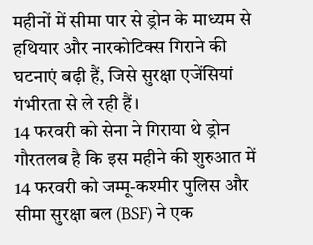महीनों में सीमा पार से ड्रोन के माध्यम से हथियार और नारकोटिक्स गिराने की घटनाएं बढ़ी हैं, जिसे सुरक्षा एजेंसियां गंभीरता से ले रही हैं।
14 फरवरी को सेना ने गिराया थे ड्रोन
गौरतलब है कि इस महीने की शुरुआत में 14 फरवरी को जम्मू-कश्मीर पुलिस और सीमा सुरक्षा बल (BSF) ने एक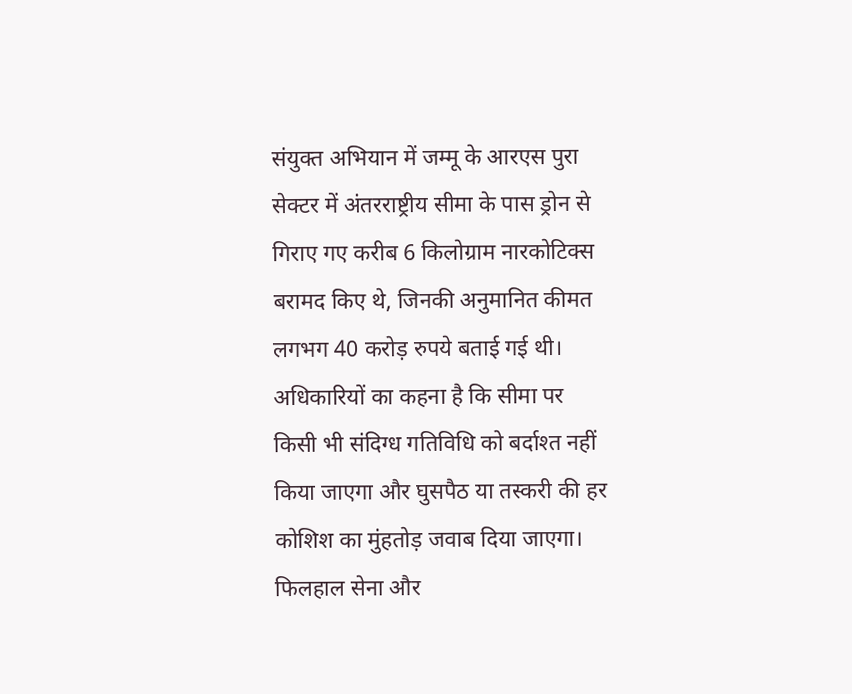संयुक्त अभियान में जम्मू के आरएस पुरा सेक्टर में अंतरराष्ट्रीय सीमा के पास ड्रोन से गिराए गए करीब 6 किलोग्राम नारकोटिक्स बरामद किए थे, जिनकी अनुमानित कीमत लगभग 40 करोड़ रुपये बताई गई थी। अधिकारियों का कहना है कि सीमा पर किसी भी संदिग्ध गतिविधि को बर्दाश्त नहीं किया जाएगा और घुसपैठ या तस्करी की हर कोशिश का मुंहतोड़ जवाब दिया जाएगा। फिलहाल सेना और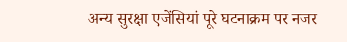अन्य सुरक्षा एजेंसियां पूरे घटनाक्रम पर नजर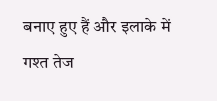बनाए हुए हैं और इलाके में गश्त तेज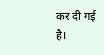कर दी गई है।